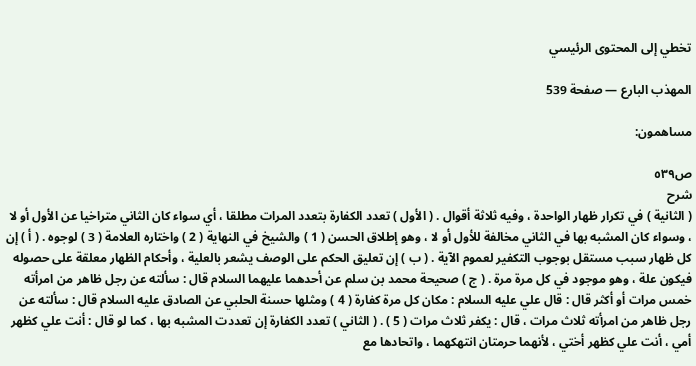تخطي إلى المحتوى الرئيسي

المهذب البارع — صفحة 539

مساهمون:

ص٥٣٩
شرح
( الثانية ) في تكرار ظهار الواحدة ، وفيه ثلاثة أقوال . ( الأول ) تعدد الكفارة بتعدد المرات مطلقا ، أي سواء كان الثاني متراخيا عن الأول أو لا ، وسواء كان المشبه بها في الثاني مخالفة للأول أو لا ، وهو إطلاق الحسن ( 1 ) والشيخ في النهاية ( 2 ) واختاره العلامة ( 3 ) لوجوه . ( أ ) إن كل ظهار سبب مستقل بوجوب التكفير لعموم الآية . ( ب ) إن تعليق الحكم على الوصف يشعر بالعلية ، وأحكام الظهار معلقة على حصوله فيكون علة ، وهو موجود في كل مرة مرة . ( ج ) صحيحة محمد بن سلم عن أحدهما عليهما السلام قال : سألته عن رجل ظاهر من امرأته خمس مرات أو أكثر قال : قال علي عليه السلام : مكان كل مرة كفارة ( 4 ) ومثلها حسنة الحلبي عن الصادق عليه السلام قال : سألته عن رجل ظاهر من امرأته ثلاث مرات ، قال : يكفر ثلاث مرات ( 5 ) . ( الثاني ) تعدد الكفارة إن تعددت المشبه بها ، كما لو قال : أنت علي كظهر أمي ، أنت علي كظهر أختي ، لأنهما حرمتان انتهكهما ، واتحادها مع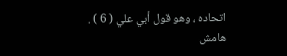اتحاده ، وهو قول أبي علي ( 6 ) .
هامش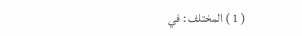( 1 ) المختلف : في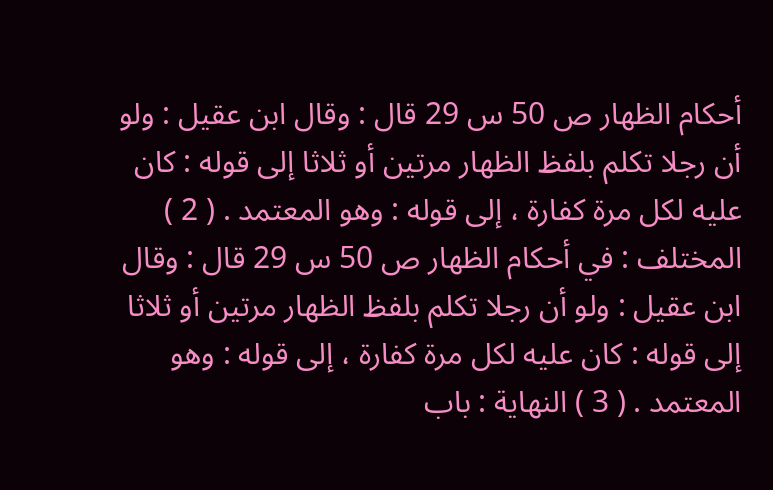أحكام الظهار ص 50 س 29 قال : وقال ابن عقيل : ولو أن رجلا تكلم بلفظ الظهار مرتين أو ثلاثا إلى قوله : كان عليه لكل مرة كفارة ، إلى قوله : وهو المعتمد . ( 2 ) المختلف : في أحكام الظهار ص 50 س 29 قال : وقال ابن عقيل : ولو أن رجلا تكلم بلفظ الظهار مرتين أو ثلاثا إلى قوله : كان عليه لكل مرة كفارة ، إلى قوله : وهو المعتمد . ( 3 ) النهاية : باب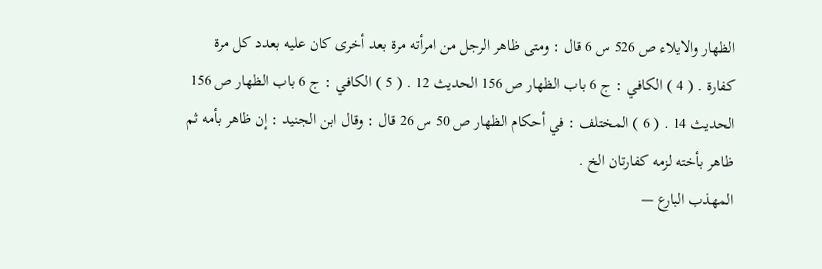الظهار والايلاء ص 526 س 6 قال : ومتى ظاهر الرجل من امرأته مرة بعد أخرى كان عليه بعدد كل مرة كفارة . ( 4 ) الكافي : ج 6 باب الظهار ص 156 الحديث 12 . ( 5 ) الكافي : ج 6 باب الظهار ص 156 الحديث 14 . ( 6 ) المختلف : في أحكام الظهار ص 50 س 26 قال : وقال ابن الجنيد : إن ظاهر بأمه ثم ظاهر بأخته لزمه كفارتان الخ .
المهذب البارع —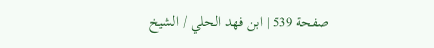صفحة 539 | ابن فهد الحلي / الشيخ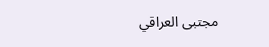مجتبى العراقي